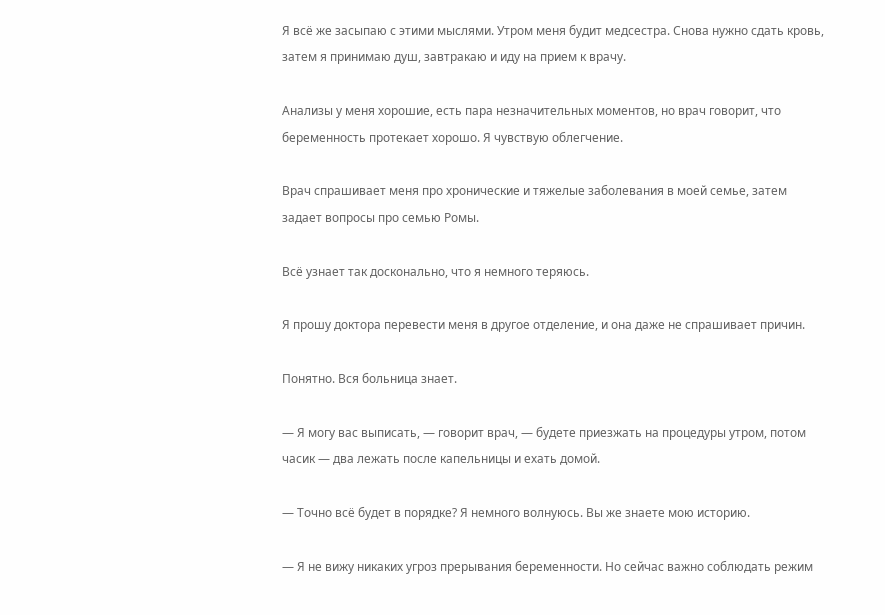Я всё же засыпаю с этими мыслями. Утром меня будит медсестра. Снова нужно сдать кровь, затем я принимаю душ, завтракаю и иду на прием к врачу.

Анализы у меня хорошие, есть пара незначительных моментов, но врач говорит, что беременность протекает хорошо. Я чувствую облегчение.

Врач спрашивает меня про хронические и тяжелые заболевания в моей семье, затем задает вопросы про семью Ромы.

Всё узнает так досконально, что я немного теряюсь.

Я прошу доктора перевести меня в другое отделение, и она даже не спрашивает причин.

Понятно. Вся больница знает.

— Я могу вас выписать, — говорит врач, — будете приезжать на процедуры утром, потом часик — два лежать после капельницы и ехать домой.

— Точно всё будет в порядке? Я немного волнуюсь. Вы же знаете мою историю.

— Я не вижу никаких угроз прерывания беременности. Но сейчас важно соблюдать режим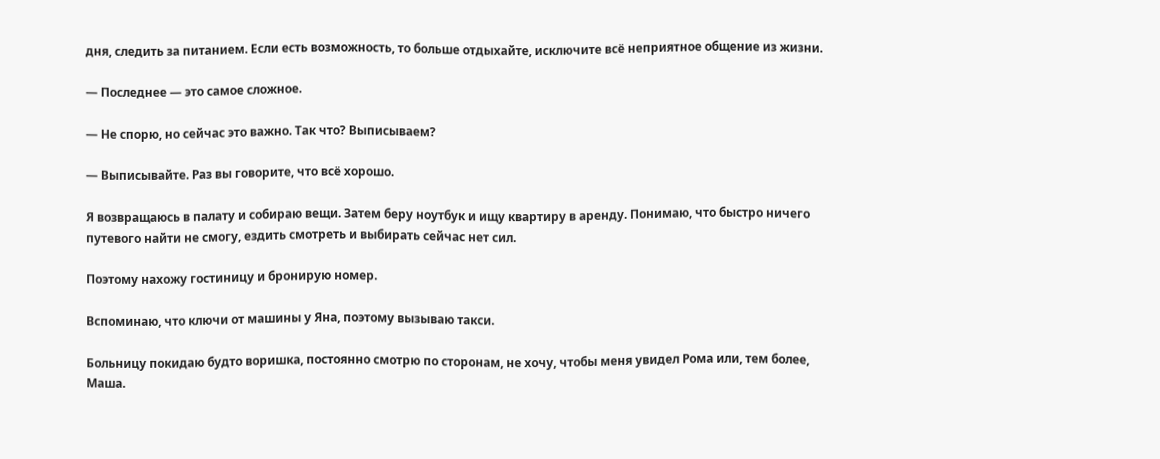дня, следить за питанием. Если есть возможность, то больше отдыхайте, исключите всё неприятное общение из жизни.

— Последнее — это самое сложное.

— Не спорю, но сейчас это важно. Так что? Выписываем?

— Выписывайте. Раз вы говорите, что всё хорошо.

Я возвращаюсь в палату и собираю вещи. Затем беру ноутбук и ищу квартиру в аренду. Понимаю, что быстро ничего путевого найти не смогу, ездить смотреть и выбирать сейчас нет сил.

Поэтому нахожу гостиницу и бронирую номер.

Вспоминаю, что ключи от машины у Яна, поэтому вызываю такси.

Больницу покидаю будто воришка, постоянно смотрю по сторонам, не хочу, чтобы меня увидел Рома или, тем более, Маша.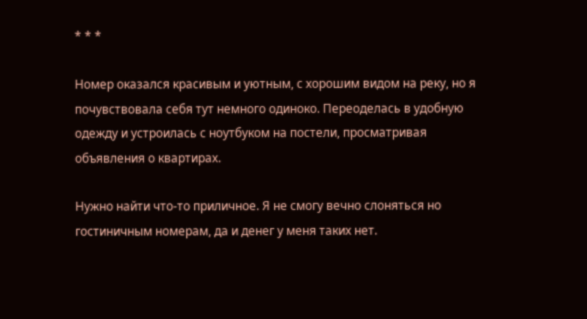* * *

Номер оказался красивым и уютным, с хорошим видом на реку, но я почувствовала себя тут немного одиноко. Переоделась в удобную одежду и устроилась с ноутбуком на постели, просматривая объявления о квартирах.

Нужно найти что-то приличное. Я не смогу вечно слоняться но гостиничным номерам, да и денег у меня таких нет.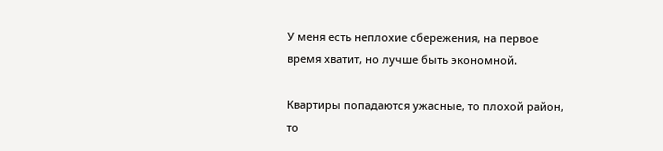У меня есть неплохие сбережения, на первое время хватит, но лучше быть экономной.

Квартиры попадаются ужасные, то плохой район, то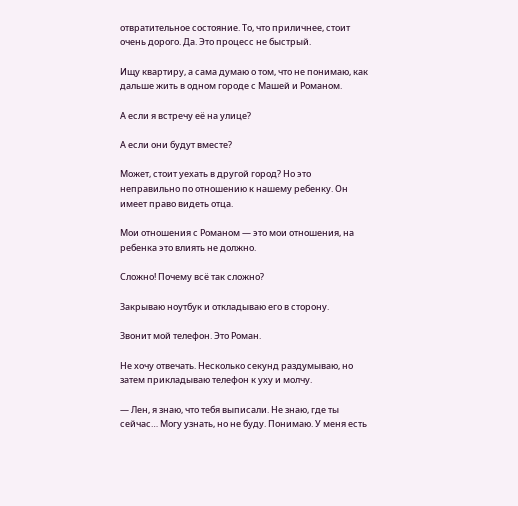отвратительное состояние. То, что приличнее, стоит очень дорого. Да. Это процесс не быстрый.

Ищу квартиру, а сама думаю о том, что не понимаю, как дальше жить в одном городе с Машей и Романом.

А если я встречу её на улице?

А если они будут вместе?

Может, стоит уехать в другой город? Но это неправильно по отношению к нашему ребенку. Он имеет право видеть отца.

Мои отношения с Романом — это мои отношения, на ребенка это влиять не должно.

Сложно! Почему всё так сложно?

Закрываю ноутбук и откладываю его в сторону.

Звонит мой телефон. Это Роман.

Не хочу отвечать. Несколько секунд раздумываю, но затем прикладываю телефон к уху и молчу.

— Лен, я знаю, что тебя выписали. Не знаю, где ты сейчас… Могу узнать, но не буду. Понимаю. У меня есть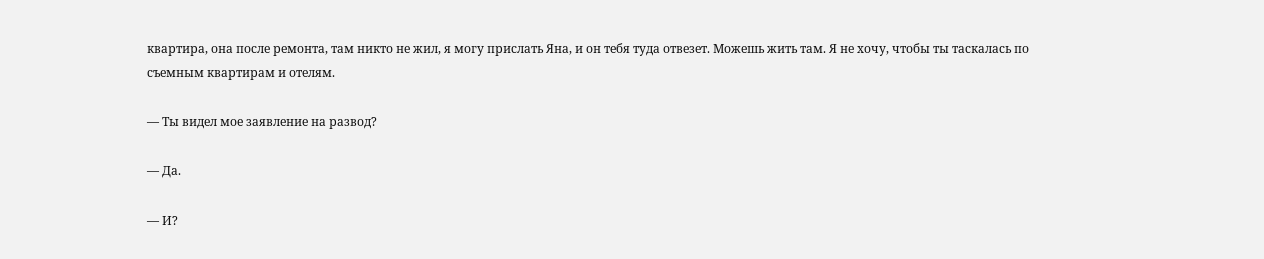квартира, она после ремонта, там никто не жил, я могу прислать Яна, и он тебя туда отвезет. Можешь жить там. Я не хочу, чтобы ты таскалась по съемным квартирам и отелям.

— Ты видел мое заявление на развод?

— Да.

— И?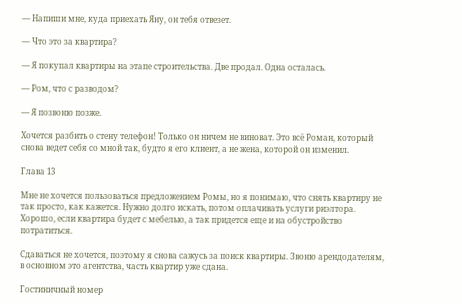— Напиши мне, куда приехать Яну, он тебя отвезет.

— Что это за квартира?

— Я покупал квартиры на этапе строительства. Две продал. Одна осталась.

— Ром, что с разводом?

— Я позвоню позже.

Хочется разбить о стену телефон! Только он ничем не виноват. Это всё Роман, который снова ведет себя со мной так, будто я его клиент, а не жена, которой он изменил.

Глава 13

Мне не хочется пользоваться предложением Ромы, но я понимаю, что снять квартиру не так просто, как кажется. Нужно долго искать, потом оплачивать услуги риэлтора. Хорошо, если квартира будет с мебелью, а так придется еще и на обустройство потратиться.

Сдаваться не хочется, поэтому я снова сажусь за поиск квартиры. Звоню арендодателям, в основном это агентства, часть квартир уже сдана.

Гостиничный номер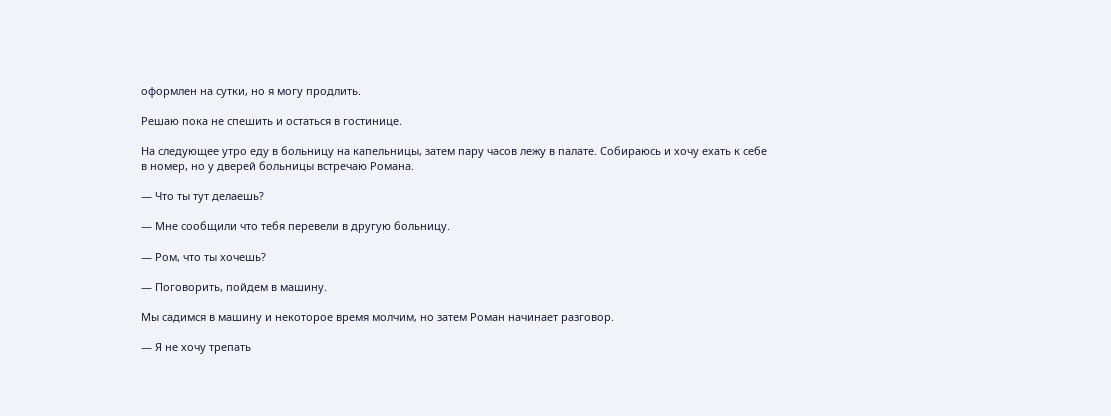оформлен на сутки, но я могу продлить.

Решаю пока не спешить и остаться в гостинице.

На следующее утро еду в больницу на капельницы, затем пару часов лежу в палате. Собираюсь и хочу ехать к себе в номер, но у дверей больницы встречаю Романа.

— Что ты тут делаешь?

— Мне сообщили что тебя перевели в другую больницу.

— Ром, что ты хочешь?

— Поговорить, пойдем в машину.

Мы садимся в машину и некоторое время молчим, но затем Роман начинает разговор.

— Я не хочу трепать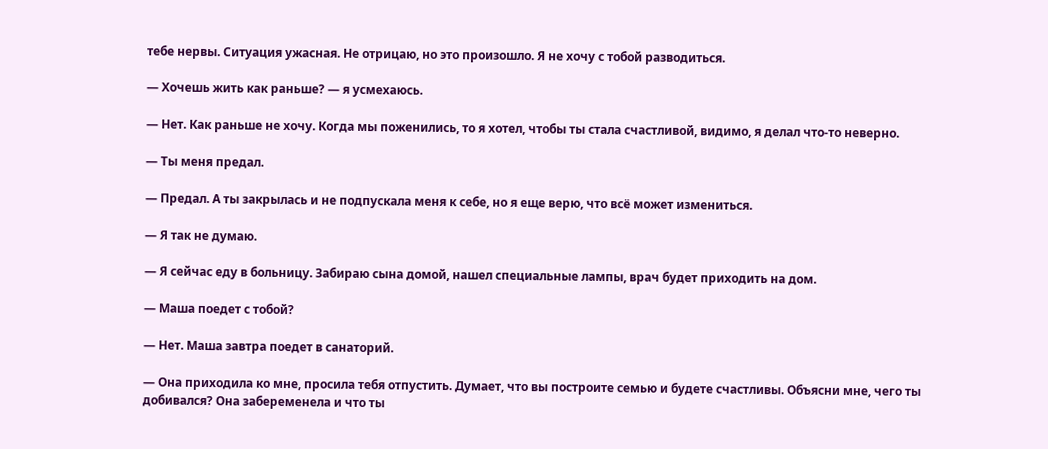тебе нервы. Ситуация ужасная. Не отрицаю, но это произошло. Я не хочу с тобой разводиться.

— Хочешь жить как раньше? — я усмехаюсь.

— Нет. Как раньше не хочу. Когда мы поженились, то я хотел, чтобы ты стала счастливой, видимо, я делал что-то неверно.

— Ты меня предал.

— Предал. А ты закрылась и не подпускала меня к себе, но я еще верю, что всё может измениться.

— Я так не думаю.

— Я сейчас еду в больницу. Забираю сына домой, нашел специальные лампы, врач будет приходить на дом.

— Маша поедет с тобой?

— Нет. Маша завтра поедет в санаторий.

— Она приходила ко мне, просила тебя отпустить. Думает, что вы построите семью и будете счастливы. Объясни мне, чего ты добивался? Она забеременела и что ты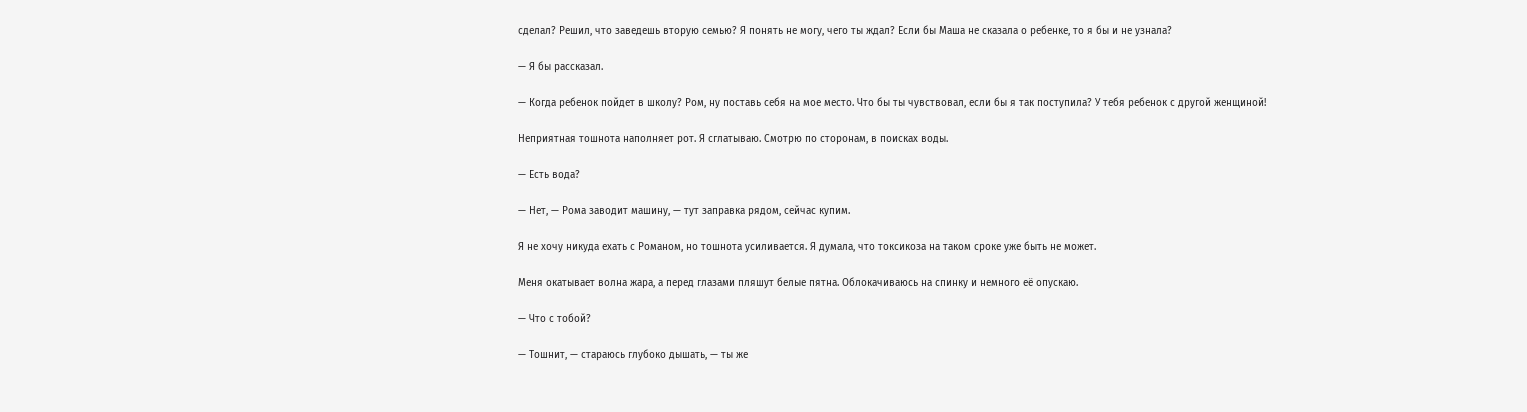сделал? Решил, что заведешь вторую семью? Я понять не могу, чего ты ждал? Если бы Маша не сказала о ребенке, то я бы и не узнала?

— Я бы рассказал.

— Когда ребенок пойдет в школу? Ром, ну поставь себя на мое место. Что бы ты чувствовал, если бы я так поступила? У тебя ребенок с другой женщиной!

Неприятная тошнота наполняет рот. Я сглатываю. Смотрю по сторонам, в поисках воды.

— Есть вода?

— Нет, — Рома заводит машину, — тут заправка рядом, сейчас купим.

Я не хочу никуда ехать с Романом, но тошнота усиливается. Я думала, что токсикоза на таком сроке уже быть не может.

Меня окатывает волна жара, а перед глазами пляшут белые пятна. Облокачиваюсь на спинку и немного её опускаю.

— Что с тобой?

— Тошнит, — стараюсь глубоко дышать, — ты же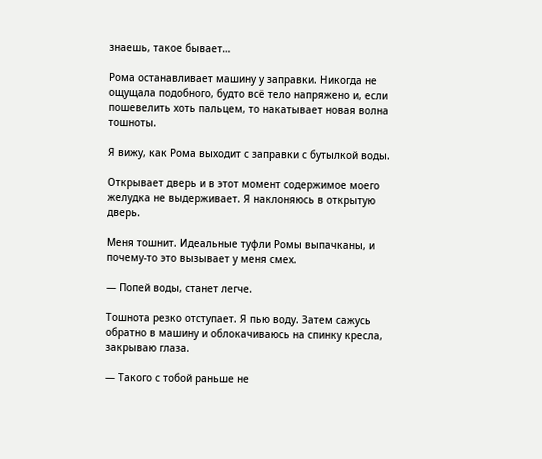знаешь, такое бывает…

Рома останавливает машину у заправки. Никогда не ощущала подобного, будто всё тело напряжено и, если пошевелить хоть пальцем, то накатывает новая волна тошноты.

Я вижу, как Рома выходит с заправки с бутылкой воды.

Открывает дверь и в этот момент содержимое моего желудка не выдерживает. Я наклоняюсь в открытую дверь.

Меня тошнит. Идеальные туфли Ромы выпачканы, и почему-то это вызывает у меня смех.

— Попей воды, станет легче.

Тошнота резко отступает. Я пью воду. Затем сажусь обратно в машину и облокачиваюсь на спинку кресла, закрываю глаза.

— Такого с тобой раньше не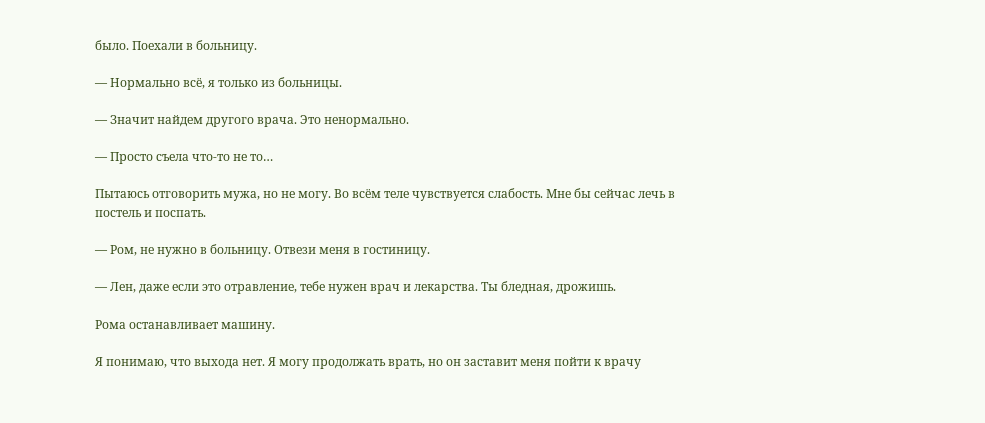было. Поехали в больницу.

— Нормально всё, я только из больницы.

— Значит найдем другого врача. Это ненормально.

— Просто съела что-то не то…

Пытаюсь отговорить мужа, но не могу. Во всём теле чувствуется слабость. Мне бы сейчас лечь в постель и поспать.

— Ром, не нужно в больницу. Отвези меня в гостиницу.

— Лен, даже если это отравление, тебе нужен врач и лекарства. Ты бледная, дрожишь.

Рома останавливает машину.

Я понимаю, что выхода нет. Я могу продолжать врать, но он заставит меня пойти к врачу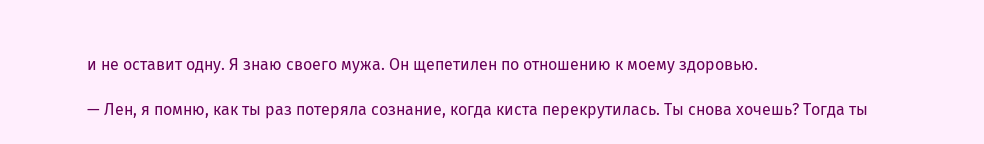и не оставит одну. Я знаю своего мужа. Он щепетилен по отношению к моему здоровью.

— Лен, я помню, как ты раз потеряла сознание, когда киста перекрутилась. Ты снова хочешь? Тогда ты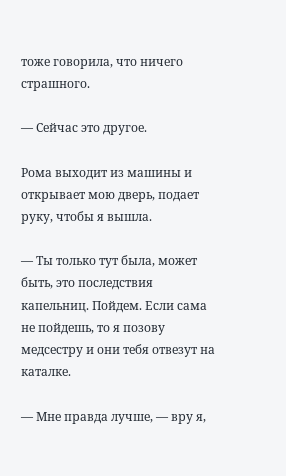тоже говорила, что ничего страшного.

— Сейчас это другое.

Рома выходит из машины и открывает мою дверь, подает руку, чтобы я вышла.

— Ты только тут была, может быть, это последствия капельниц. Пойдем. Если сама не пойдешь, то я позову медсестру и они тебя отвезут на каталке.

— Мне правда лучше, — вру я,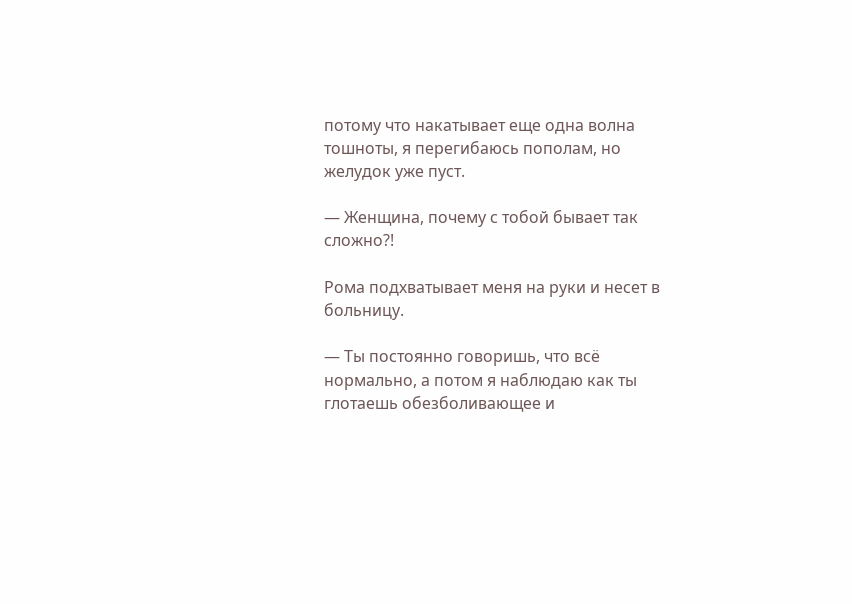потому что накатывает еще одна волна тошноты, я перегибаюсь пополам, но желудок уже пуст.

— Женщина, почему с тобой бывает так сложно?!

Рома подхватывает меня на руки и несет в больницу.

— Ты постоянно говоришь, что всё нормально, а потом я наблюдаю как ты глотаешь обезболивающее и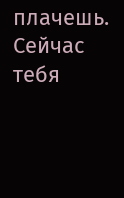плачешь. Сейчас тебя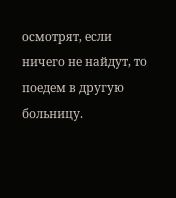осмотрят, если ничего не найдут, то поедем в другую больницу.